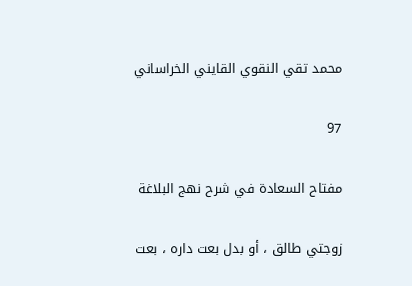محمد تقي النقوي القايني الخراساني

97

مفتاح السعادة في شرح نهج البلاغة

زوجتي طالق ، أو بدل بعت داره ، بعت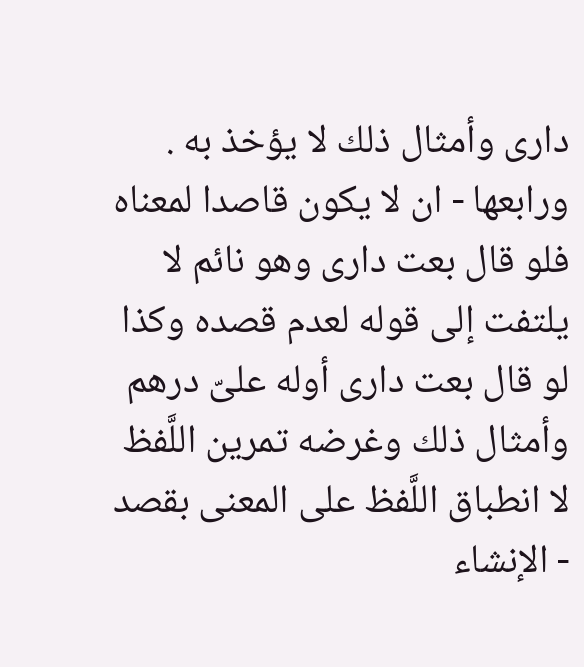دارى وأمثال ذلك لا يؤخذ به . ورابعها - ان لا يكون قاصدا لمعناه فلو قال بعت دارى وهو نائم لا يلتفت إلى قوله لعدم قصده وكذا لو قال بعت دارى أوله علىّ درهم وأمثال ذلك وغرضه تمرين اللَّفظ لا انطباق اللَّفظ على المعنى بقصد - الإنشاء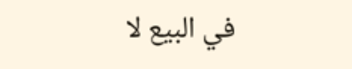في البيع لا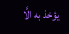يؤخذ به الَّا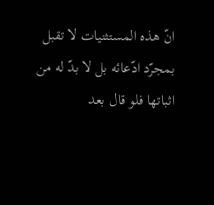انّ هذه المستثنيات لا تقبل بمجرّد ادّعائه بل لا بدّ له من اثباتها فلو قال بعد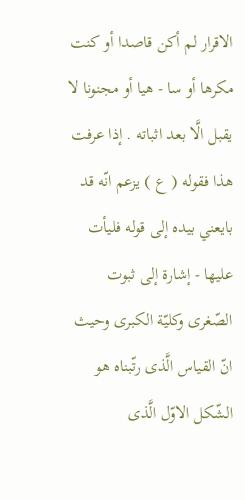الاقرار لم أكن قاصدا أو كنت مكرها أو سا - هيا أو مجنونا لا يقبل الَّا بعد اثباته . إذا عرفت هذا فقوله ( ع ) يزعم انّه قد بايعني بيده إلى قوله فليأت عليها - إشارة إلى ثبوت الصّغرى وكليّة الكبرى وحيث انّ القياس الَّذى رتّبناه هو الشّكل الاوّل الَّذى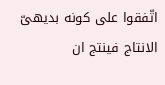اتّفقوا على كونه بديهىّ الانتاج فينتج ان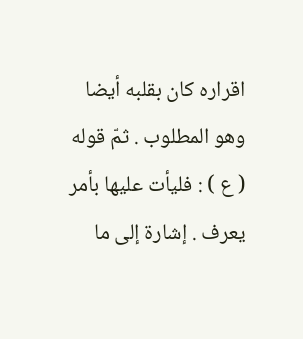اقراره كان بقلبه أيضا وهو المطلوب . ثمّ قوله ( ع ) : فليأت عليها بأمر يعرف . إشارة إلى ما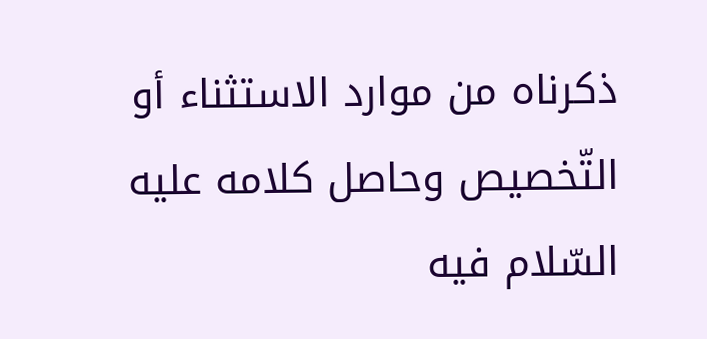ذكرناه من موارد الاستثناء أو التّخصيص وحاصل كلامه عليه السّلام فيه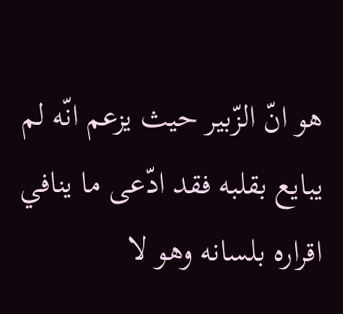هو انّ الزّبير حيث يزعم انّه لم يبايع بقلبه فقد ادّعى ما ينافي اقراره بلسانه وهو لا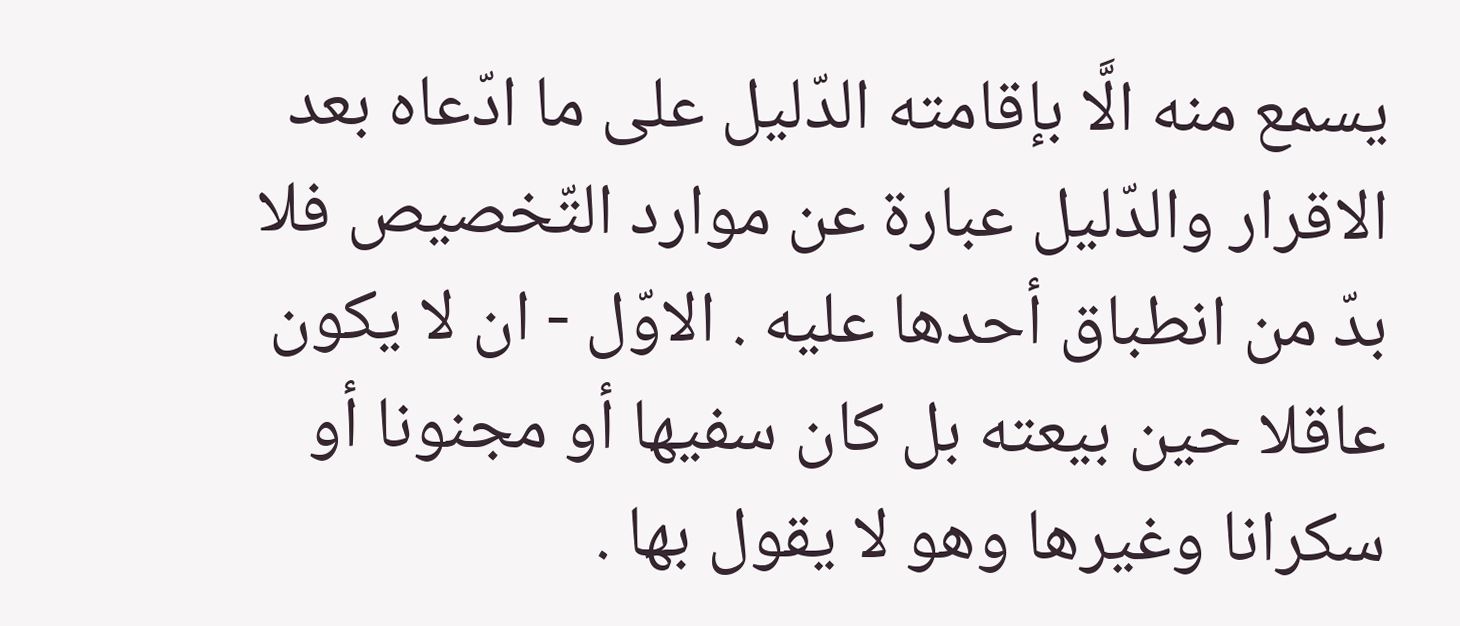يسمع منه الَّا بإقامته الدّليل على ما ادّعاه بعد الاقرار والدّليل عبارة عن موارد التّخصيص فلا بدّ من انطباق أحدها عليه . الاوّل - ان لا يكون عاقلا حين بيعته بل كان سفيها أو مجنونا أو سكرانا وغيرها وهو لا يقول بها .